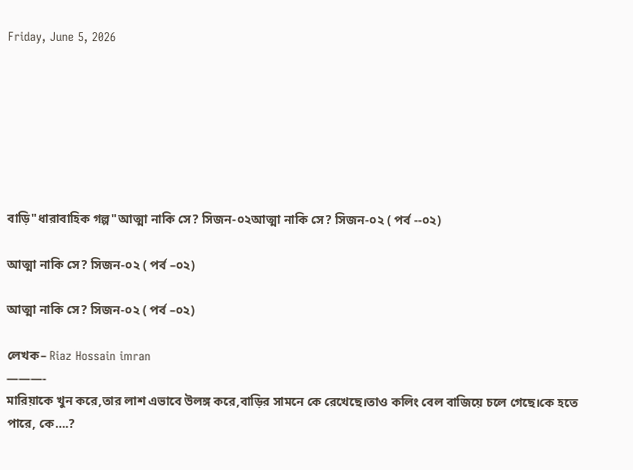Friday, June 5, 2026







বাড়ি"ধারাবাহিক গল্প"আত্মা নাকি সে? সিজন-০২আত্মা নাকি সে? সিজন-০২ ( পর্ব --০২)

আত্মা নাকি সে? সিজন-০২ ( পর্ব –০২)

আত্মা নাকি সে? সিজন-০২ ( পর্ব –০২)

লেখক– Riaz Hossain imran
———-
মারিয়াকে খুন করে,তার লাশ এভাবে উলঙ্গ করে,বাড়ির সামনে কে রেখেছে।তাও কলিং বেল বাজিয়ে চলে গেছে।কে হতে পারে, কে….?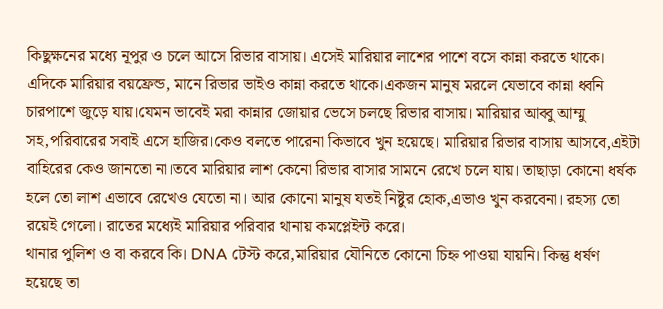কিছুক্ষনের মধ্যে নূপুর ও চলে আসে রিভার বাসায়। এসেই মারিয়ার লাশের পাশে বসে কান্না করতে থাকে। এদিকে মারিয়ার বয়ফ্রেন্ড, মানে রিভার ভাইও কান্না করতে থাকে।একজন মানুষ মরলে যেভাবে কান্না ধ্বনি চারপাশে জুড়ে যায়।যেমন ভাবেই মরা কান্নার জোয়ার ভেসে চলছে রিভার বাসায়। মারিয়ার আব্বু আম্মু সহ,পরিবারের সবাই এসে হাজির।কেও বলতে পারেনা কিভাবে খুন হয়েছে। মারিয়ার রিভার বাসায় আসবে,এইটা বাহিরের কেও জানতো না।তবে মারিয়ার লাশ কেনো রিভার বাসার সামনে রেখে চলে যায়। তাছাড়া কোনো ধর্ষক হলে তো লাশ এভাবে রেখেও যেতো না। আর কোনো মানুষ যতই নিষ্টুর হোক,এভাও খুন করবেনা। রহস্য তো রয়েই গেলো। রাতের মধ্যেই মারিয়ার পরিবার থানায় কমপ্লেইন্ট করে।
থানার পুলিশ ও বা করবে কি। DNA টেস্ট করে,মারিয়ার যৌনিতে কোনো চিহ্ন পাওয়া যায়নি। কিন্তু ধর্ষণ হয়েছে তা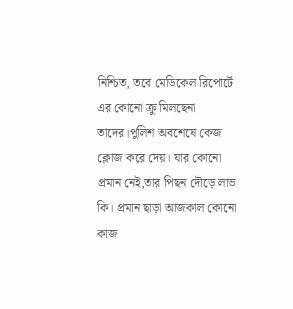নিশ্চিত, তবে মেডিকেল রিপোর্টে এর কোনো ক্রু মিলছেনা তাদের।পুলিশ অবশেষে কেজ ক্লোজ করে দেয়। যার কোনো প্রমান নেই,তার পিছন দৌড়ে লাভ কি। প্রমান ছাড়া আজকাল কোনো কাজ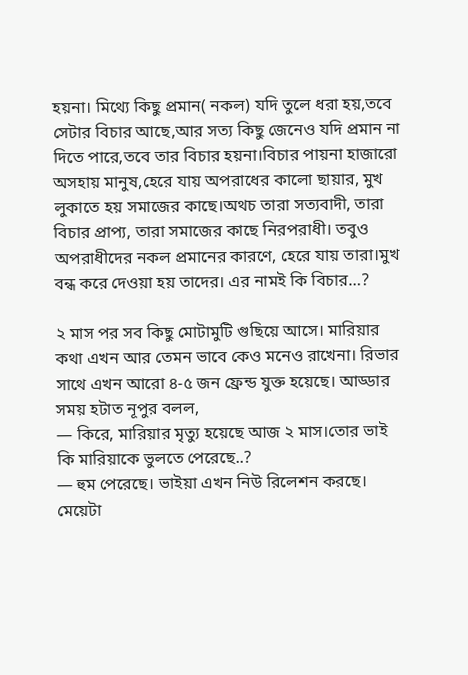হয়না। মিথ্যে কিছু প্রমান( নকল) যদি তুলে ধরা হয়,তবে সেটার বিচার আছে,আর সত্য কিছু জেনেও যদি প্রমান না দিতে পারে,তবে তার বিচার হয়না।বিচার পায়না হাজারো অসহায় মানুষ,হেরে যায় অপরাধের কালো ছায়ার, মুখ লুকাতে হয় সমাজের কাছে।অথচ তারা সত্যবাদী, তারা বিচার প্রাপ্য, তারা সমাজের কাছে নিরপরাধী। তবুও অপরাধীদের নকল প্রমানের কারণে, হেরে যায় তারা।মুখ বন্ধ করে দেওয়া হয় তাদের। এর নামই কি বিচার…?

২ মাস পর সব কিছু মোটামুটি গুছিয়ে আসে। মারিয়ার কথা এখন আর তেমন ভাবে কেও মনেও রাখেনা। রিভার সাথে এখন আরো ৪-৫ জন ফ্রেন্ড যুক্ত হয়েছে। আড্ডার সময় হটাত নূপুর বলল,
— কিরে, মারিয়ার মৃত্যু হয়েছে আজ ২ মাস।তোর ভাই কি মারিয়াকে ভুলতে পেরেছে..?
— হুম পেরেছে। ভাইয়া এখন নিউ রিলেশন করছে। মেয়েটা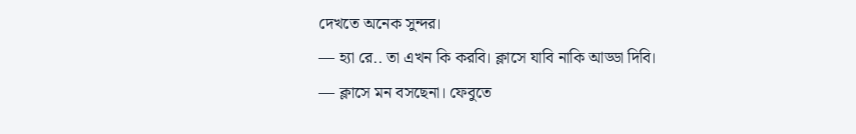দেখতে অনেক সুন্দর।
— হ্যা রে.. তা এখন কি করবি। ক্লাসে যাবি নাকি আড্ডা দিবি।
— ক্লাসে মন বসছেনা। ফেবুতে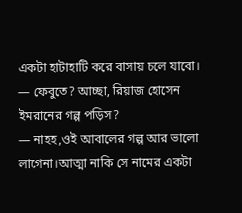একটা হাটাহাটি করে বাসায় চলে যাবো।
— ফেবুতে? আচ্ছা, রিয়াজ হোসেন ইমরানের গল্প পড়িস?
— নাহহ,ওই আবালের গল্প আর ভালো লাগেনা।আত্মা নাকি সে নামের একটা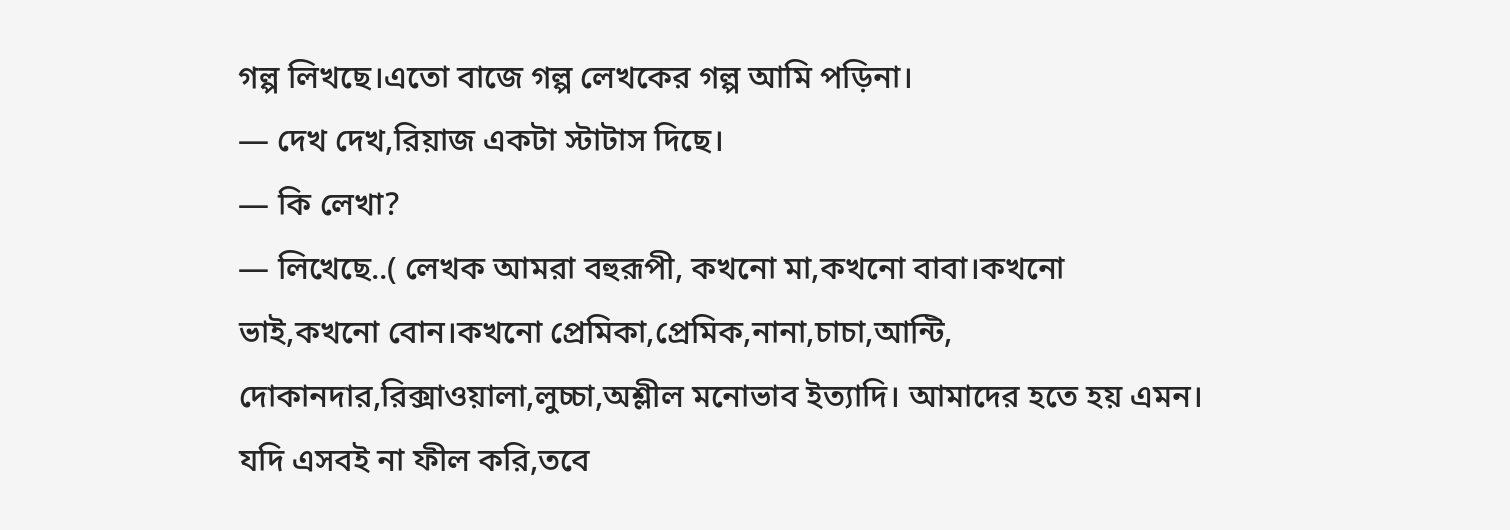গল্প লিখছে।এতো বাজে গল্প লেখকের গল্প আমি পড়িনা।
— দেখ দেখ,রিয়াজ একটা স্টাটাস দিছে।
— কি লেখা?
— লিখেছে..( লেখক আমরা বহুরূপী, কখনো মা,কখনো বাবা।কখনো ভাই,কখনো বোন।কখনো প্রেমিকা,প্রেমিক,নানা,চাচা,আন্টি, দোকানদার,রিক্সাওয়ালা,লুচ্চা,অশ্লীল মনোভাব ইত্যাদি। আমাদের হতে হয় এমন। যদি এসবই না ফীল করি,তবে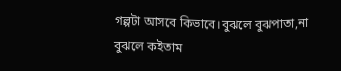গল্পটা আসবে কিভাবে।বুঝলে বুঝপাতা,না বুঝলে কইতাম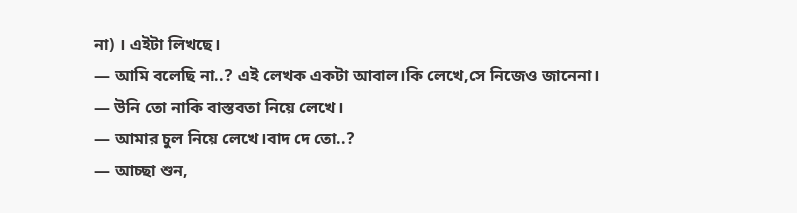না) । এইটা লিখছে।
— আমি বলেছি না..? এই লেখক একটা আবাল।কি লেখে,সে নিজেও জানেনা।
— উনি তো নাকি বাস্তবতা নিয়ে লেখে।
— আমার চুল নিয়ে লেখে।বাদ দে তো..?
— আচ্ছা শুন,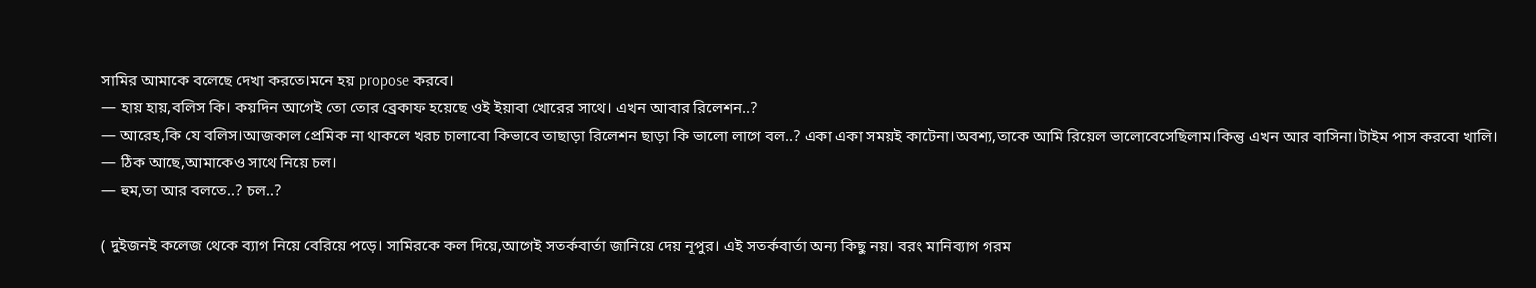সামির আমাকে বলেছে দেখা করতে।মনে হয় propose করবে।
— হায় হায়,বলিস কি। কয়দিন আগেই তো তোর ব্রেকাফ হয়েছে ওই ইয়াবা খোরের সাথে। এখন আবার রিলেশন..?
— আরেহ,কি যে বলিস।আজকাল প্রেমিক না থাকলে খরচ চালাবো কিভাবে তাছাড়া রিলেশন ছাড়া কি ভালো লাগে বল..? একা একা সময়ই কাটেনা।অবশ্য,তাকে আমি রিয়েল ভালোবেসেছিলাম।কিন্তু এখন আর বাসিনা।টাইম পাস করবো খালি।
— ঠিক আছে,আমাকেও সাথে নিয়ে চল।
— হুম,তা আর বলতে..? চল..?

( দুইজনই কলেজ থেকে ব্যাগ নিয়ে বেরিয়ে পড়ে। সামিরকে কল দিয়ে,আগেই সতর্কবার্তা জানিয়ে দেয় নূপুর। এই সতর্কবার্তা অন্য কিছু নয়। বরং মানিব্যাগ গরম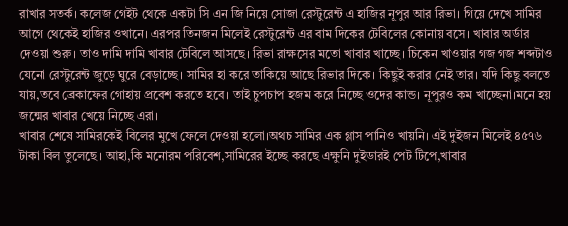রাখার সতর্ক। কলেজ গেইট থেকে একটা সি এন জি নিয়ে সোজা রেস্টুরেন্ট এ হাজির নূপুর আর রিভা। গিয়ে দেখে সামির আগে থেকেই হাজির ওখানে। এরপর তিনজন মিলেই রেস্টুরেন্ট এর বাম দিকের টেবিলের কোনায় বসে। খাবার অর্ডার দেওয়া শুরু। তাও দামি দামি খাবার টেবিলে আসছে। রিভা রাক্ষসের মতো খাবার খাচ্ছে। চিকেন খাওয়ার গজ গজ শব্দটাও যেনো রেস্টুরেন্ট জুড়ে ঘুরে বেড়াচ্ছে। সামির হা করে তাকিয়ে আছে রিভার দিকে। কিছুই করার নেই তার। যদি কিছু বলতে যায়,তবে ব্রেকাফের গোহায় প্রবেশ করতে হবে। তাই চুপচাপ হজম করে নিচ্ছে ওদের কান্ড। নূপুরও কম খাচ্ছেনা।মনে হয় জন্মের খাবার খেয়ে নিচ্ছে এরা।
খাবার শেষে সামিরকেই বিলের মুখে ফেলে দেওয়া হলো।অথচ সামির এক গ্লাস পানিও খায়নি। এই দুইজন মিলেই ৪৫৭৬ টাকা বিল তুলেছে। আহা,কি মনোরম পরিবেশ,সামিরের ইচ্ছে করছে এক্ষুনি দুইডারই পেট টিপে,খাবার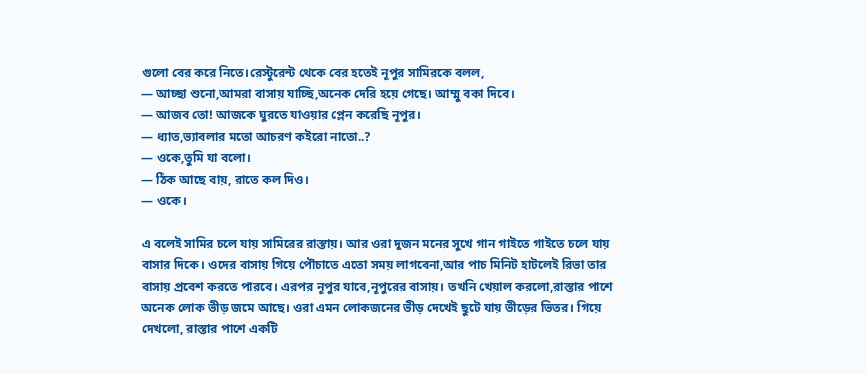গুলো বের করে নিতে।রেস্টুরেন্ট থেকে বের হতেই নূপুর সামিরকে বলল,
— আচ্ছা শুনো,আমরা বাসায় যাচ্ছি,অনেক দেরি হয়ে গেছে। আম্মু বকা দিবে।
— আজব তো! আজকে ঘুরতে যাওয়ার প্লেন করেছি নূপুর।
— ধ্যাত,ভ্যাবলার মতো আচরণ কইরো নাতো..?
— ওকে,তুমি যা বলো।
— ঠিক আছে বায়, রাতে কল দিও।
— ওকে।

এ বলেই সামির চলে যায় সামিরের রাস্তায়। আর ওরা দুজন মনের সুখে গান গাইতে গাইতে চলে যায় বাসার দিকে। ওদের বাসায় গিয়ে পৌচাতে এতো সময় লাগবেনা,আর পাচ মিনিট হাটলেই রিভা তার বাসায় প্রবেশ করতে পারবে। এরপর নূপুর যাবে,নূপুরের বাসায়। তখনি খেয়াল করলো,রাস্তার পাশে অনেক লোক ভীড় জমে আছে। ওরা এমন লোকজনের ভীড় দেখেই ছুটে যায় ভীড়ের ভিতর। গিয়ে দেখলো, রাস্তার পাশে একটি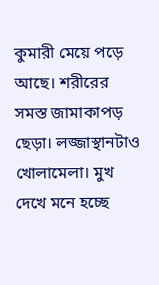কুমারী মেয়ে পড়ে আছে। শরীরের সমস্ত জামাকাপড় ছেড়া। লজ্জাস্থানটাও খোলামেলা। মুখ দেখে মনে হচ্ছে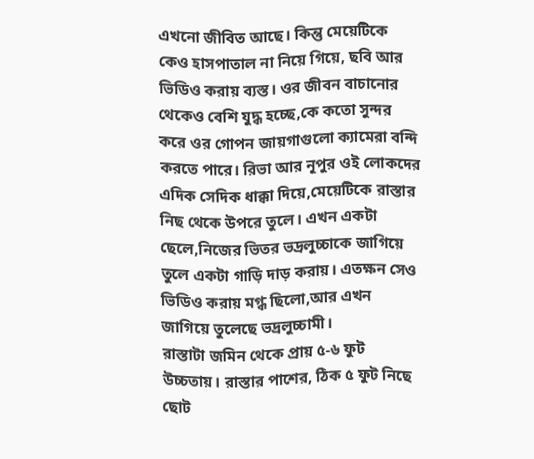এখনো জীবিত আছে। কিন্তু মেয়েটিকে কেও হাসপাতাল না নিয়ে গিয়ে, ছবি আর ভিডিও করায় ব্যস্ত। ওর জীবন বাচানোর থেকেও বেশি যুদ্ধ হচ্ছে,কে কতো সুন্দর করে ওর গোপন জায়গাগুলো ক্যামেরা বন্দি করতে পারে। রিভা আর নূপুর ওই লোকদের এদিক সেদিক ধাক্কা দিয়ে,মেয়েটিকে রাস্তার নিছ থেকে উপরে তুলে। এখন একটা ছেলে,নিজের ভিতর ভদ্রলুচ্চাকে জাগিয়ে তুলে একটা গাড়ি দাড় করায়। এতক্ষন সেও ভিডিও করায় মগ্ধ ছিলো,আর এখন জাগিয়ে তুলেছে ভদ্রলুচ্চামী।
রাস্তাটা জমিন থেকে প্রায় ৫-৬ ফুট উচ্চতায়। রাস্তার পাশের, ঠিক ৫ ফুট নিছে ছোট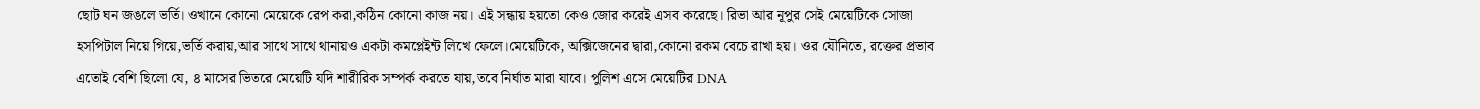ছোট ঘন জঙলে ভর্তি। ওখানে কোনো মেয়েকে রেপ করা,কঠিন কোনো কাজ নয়। এই সন্ধায় হয়তো কেও জোর করেই এসব করেছে। রিভা আর নূপুর সেই মেয়েটিকে সোজা হসপিটাল নিয়ে গিয়ে,ভর্তি করায়,আর সাথে সাথে থানায়ও একটা কমপ্লেইন্ট লিখে ফেলে।মেয়েটিকে, অক্সিজেনের দ্বারা,কোনো রকম বেচে রাখা হয়। ওর যৌনিতে, রক্তের প্রভাব এতোই বেশি ছিলো যে, ৪ মাসের ভিতরে মেয়েটি যদি শারীরিক সম্পর্ক করতে যায়,তবে নির্ঘাত মারা যাবে। পুলিশ এসে মেয়েটির DNA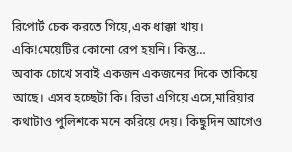রিপোর্ট চেক করতে গিয়ে,এক ধাক্কা খায়।
একি!মেয়েটির কোনো রেপ হয়নি। কিন্তু…
অবাক চোখে সবাই একজন একজনের দিকে তাকিয়ে আছে। এসব হচ্ছেটা কি। রিভা এগিয়ে এসে,মারিয়ার কথাটাও পুলিশকে মনে করিয়ে দেয়। কিছুদিন আগেও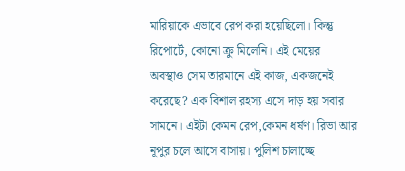মারিয়াকে এভাবে রেপ করা হয়েছিলো। কিন্তু রিপোর্টে, কোনো ক্রু মিলেনি। এই মেয়ের অবস্থাও সেম তারমানে এই কাজ, একজনেই করেছে? এক বিশাল রহস্য এসে দাড় হয় সবার সামনে। এইটা কেমন রেপ,কেমন ধর্ষণ। রিভা আর নূপুর চলে আসে বাসায়। পুলিশ চালাচ্ছে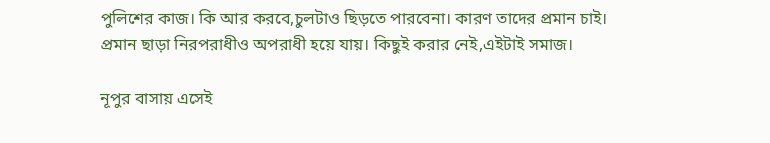পুলিশের কাজ। কি আর করবে,চুলটাও ছিড়তে পারবেনা। কারণ তাদের প্রমান চাই। প্রমান ছাড়া নিরপরাধীও অপরাধী হয়ে যায়। কিছুই করার নেই,এইটাই সমাজ।

নূপুর বাসায় এসেই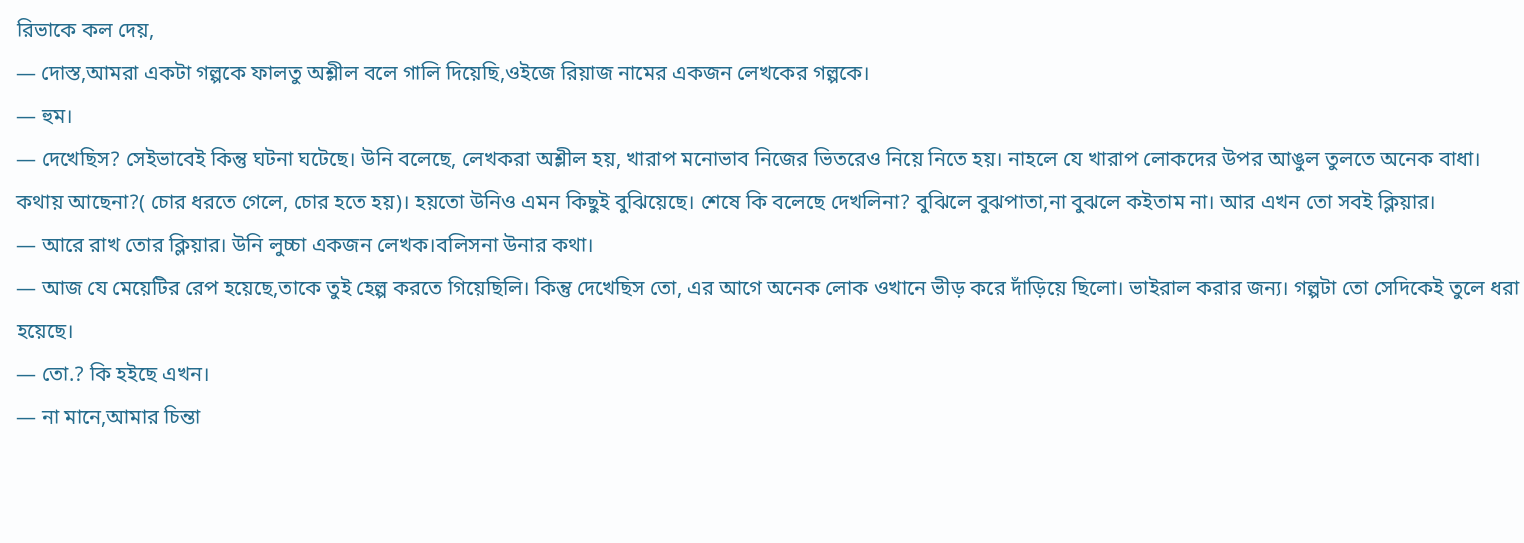রিভাকে কল দেয়,
— দোস্ত,আমরা একটা গল্পকে ফালতু অশ্লীল বলে গালি দিয়েছি,ওইজে রিয়াজ নামের একজন লেখকের গল্পকে।
— হুম।
— দেখেছিস? সেইভাবেই কিন্তু ঘটনা ঘটেছে। উনি বলেছে, লেখকরা অশ্লীল হয়, খারাপ মনোভাব নিজের ভিতরেও নিয়ে নিতে হয়। নাহলে যে খারাপ লোকদের উপর আঙুল তুলতে অনেক বাধা। কথায় আছেনা?( চোর ধরতে গেলে, চোর হতে হয়)। হয়তো উনিও এমন কিছুই বুঝিয়েছে। শেষে কি বলেছে দেখলিনা? বুঝিলে বুঝপাতা,না বুঝলে কইতাম না। আর এখন তো সবই ক্লিয়ার।
— আরে রাখ তোর ক্লিয়ার। উনি লুচ্চা একজন লেখক।বলিসনা উনার কথা।
— আজ যে মেয়েটির রেপ হয়েছে,তাকে তুই হেল্প করতে গিয়েছিলি। কিন্তু দেখেছিস তো, এর আগে অনেক লোক ওখানে ভীড় করে দাঁড়িয়ে ছিলো। ভাইরাল করার জন্য। গল্পটা তো সেদিকেই তুলে ধরা হয়েছে।
— তো.? কি হইছে এখন।
— না মানে,আমার চিন্তা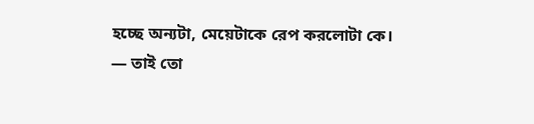হচ্ছে অন্যটা, মেয়েটাকে রেপ করলোটা কে।
— তাই তো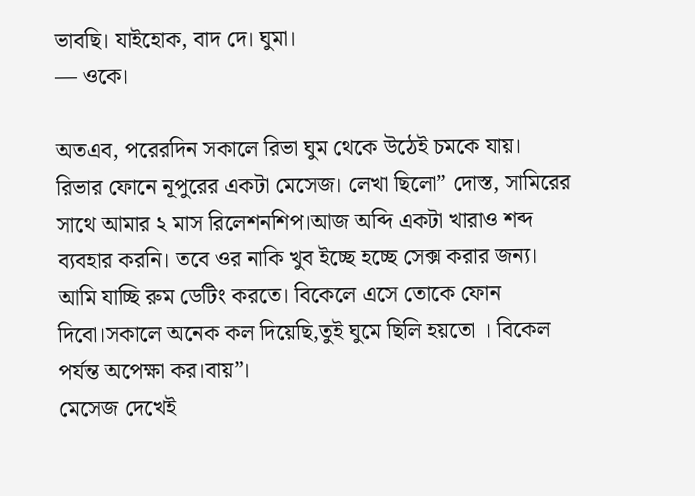ভাবছি। যাইহোক, বাদ দে। ঘুমা।
— ওকে।

অতএব, পরেরদিন সকালে রিভা ঘুম থেকে উঠেই চমকে যায়। রিভার ফোনে নূপুরের একটা মেসেজ। লেখা ছিলো” দোস্ত, সামিরের সাথে আমার ২ মাস রিলেশনশিপ।আজ অব্দি একটা খারাও শব্দ ব্যবহার করনি। তবে ওর নাকি খুব ইচ্ছে হচ্ছে সেক্স করার জন্য। আমি যাচ্ছি রুম ডেটিং করতে। বিকেলে এসে তোকে ফোন দিবো।সকালে অনেক কল দিয়েছি,তুই ঘুমে ছিলি হয়তো । বিকেল পর্যন্ত অপেক্ষা কর।বায়”।
মেসেজ দেখেই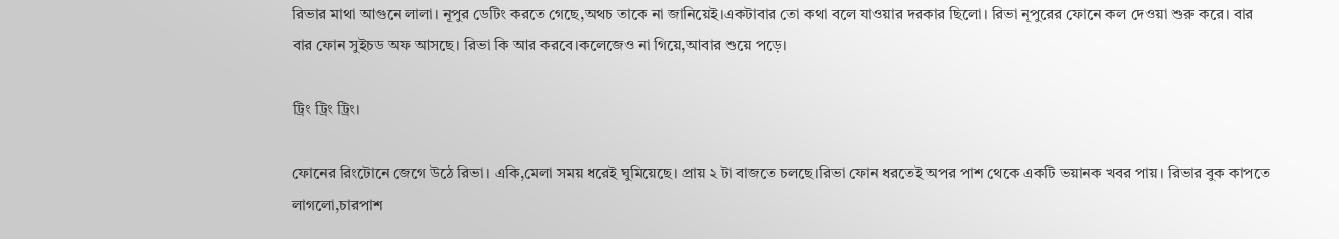রিভার মাথা আগুনে লালা। নূপুর ডেটিং করতে গেছে,অথচ তাকে না জানিয়েই।একটাবার তো কথা বলে যাওয়ার দরকার ছিলো। রিভা নূপুরের ফোনে কল দেওয়া শুরু করে। বার বার ফোন সুইচড অফ আসছে। রিভা কি আর করবে।কলেজেও না গিয়ে,আবার শুয়ে পড়ে।

ট্রিং ট্রিং ট্রিং।

ফোনের রিংটোনে জেগে উঠে রিভা। একি,মেলা সময় ধরেই ঘুমিয়েছে। প্রায় ২ টা বাজতে চলছে।রিভা ফোন ধরতেই অপর পাশ থেকে একটি ভয়ানক খবর পায়। রিভার বুক কাপতে লাগলো,চারপাশ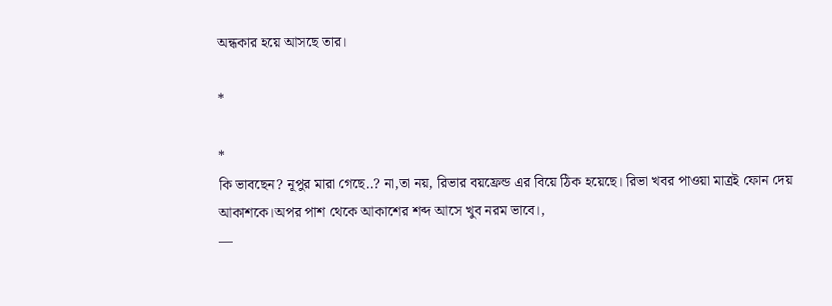অন্ধকার হয়ে আসছে তার।

*

*
কি ভাবছেন? নূপুর মারা গেছে..? না,তা নয়, রিভার বয়ফ্রেন্ড এর বিয়ে ঠিক হয়েছে। রিভা খবর পাওয়া মাত্রই ফোন দেয় আকাশকে।অপর পাশ থেকে আকাশের শব্দ আসে খুব নরম ভাবে।,
—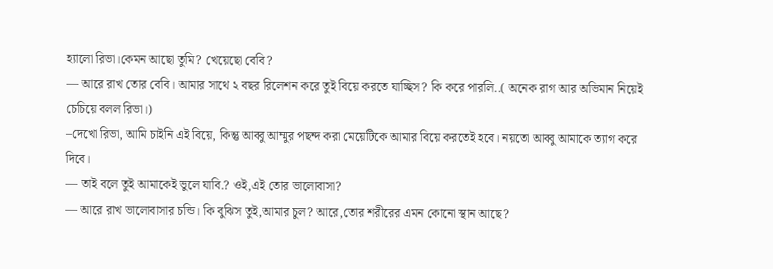হ্যালো রিভা।কেমন আছো তুমি? খেয়েছো বেবি?
— আরে রাখ তোর বেবি। আমার সাথে ২ বছর রিলেশন করে তুই বিয়ে করতে যাচ্ছিস? কি করে পারলি..( অনেক রাগ আর অভিমান নিয়েই চেচিয়ে বলল রিভা।)
–দেখো রিভা, আমি চাইনি এই বিয়ে, কিন্তু আব্বু আম্মুর পছন্দ করা মেয়েটিকে আমার বিয়ে করতেই হবে। নয়তো আব্বু আমাকে ত্যাগ করে দিবে।
— তাই বলে তুই আমাকেই ভুলে যাবি.? ওই,এই তোর ভালোবাসা?
— আরে রাখ ভালোবাসার চন্ডি। কি বুঝিস তুই,আমার চুল? আরে,তোর শরীরের এমন কোনো স্থান আছে?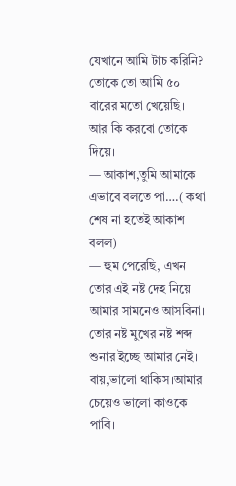যেখানে আমি টাচ করিনি? তোকে তো আমি ৫০ বারের মতো খেয়েছি। আর কি করবো তোকে দিয়ে।
— আকাশ,তুমি আমাকে এভাবে বলতে পা….( কথা শেষ না হতেই আকাশ বলল)
— হুম পেরেছি, এখন তোর এই নষ্ট দেহ নিয়ে আমার সামনেও আসবিনা। তোর নষ্ট মুখের নষ্ট শব্দ শুনার ইচ্ছে আমার নেই। বায়,ভালো থাকিস।আমার চেয়েও ভালো কাওকে পাবি।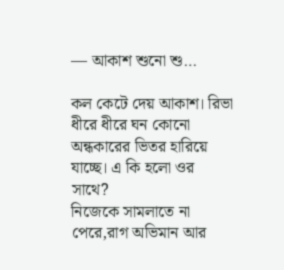— আকাশ শুনো শু…

কল কেটে দেয় আকাশ। রিভা ধীরে ধীরে ঘন কোনো অন্ধকারের ভিতর হারিয়ে যাচ্ছে। এ কি হলো ওর সাথে?
নিজেকে সামলাতে না পেরে,রাগ অভিমান আর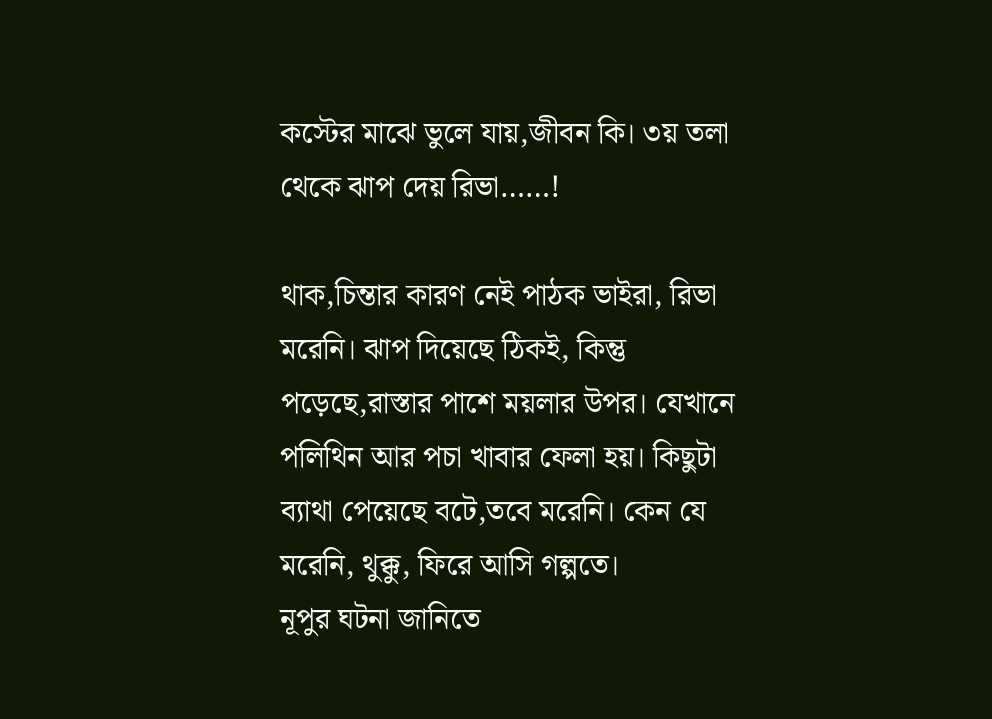কস্টের মাঝে ভুলে যায়,জীবন কি। ৩য় তলা থেকে ঝাপ দেয় রিভা……!

থাক,চিন্তার কারণ নেই পাঠক ভাইরা, রিভা মরেনি। ঝাপ দিয়েছে ঠিকই, কিন্তু পড়েছে,রাস্তার পাশে ময়লার উপর। যেখানে পলিথিন আর পচা খাবার ফেলা হয়। কিছুটা ব্যাথা পেয়েছে বটে,তবে মরেনি। কেন যে মরেনি, থুক্কু, ফিরে আসি গল্পতে।
নূপুর ঘটনা জানিতে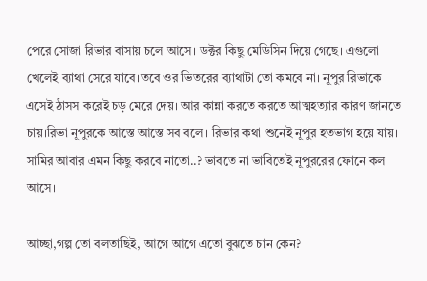পেরে সোজা রিভার বাসায় চলে আসে। ডক্টর কিছু মেডিসিন দিয়ে গেছে। এগুলো খেলেই ব্যাথা সেরে যাবে।তবে ওর ভিতরের ব্যাথাটা তো কমবে না। নূপুর রিভাকে এসেই ঠাসস করেই চড় মেরে দেয়। আর কান্না করতে করতে আত্মহত্যার কারণ জানতে চায়।রিভা নূপুরকে আস্তে আস্তে সব বলে। রিভার কথা শুনেই নূপুর হতভাগ হয়ে যায়। সামির আবার এমন কিছু করবে নাতো..? ভাবতে না ভাবিতেই নূপুররের ফোনে কল আসে।

আচ্ছা,গল্প তো বলতাছিই, আগে আগে এতো বুঝতে চান কেন?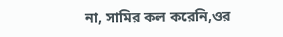না, সামির কল করেনি,ওর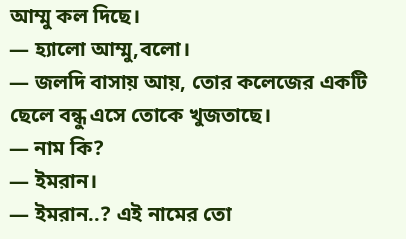আম্মু কল দিছে।
— হ্যালো আম্মু,বলো।
— জলদি বাসায় আয়, তোর কলেজের একটি ছেলে বন্ধু এসে তোকে খুজতাছে।
— নাম কি?
— ইমরান।
— ইমরান..? এই নামের তো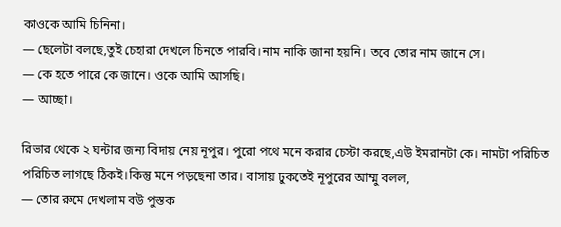কাওকে আমি চিনিনা।
— ছেলেটা বলছে,তুই চেহারা দেখলে চিনতে পারবি।নাম নাকি জানা হয়নি। তবে তোর নাম জানে সে।
— কে হতে পারে কে জানে। ওকে আমি আসছি।
— আচ্ছা।

রিভার থেকে ২ ঘন্টার জন্য বিদায় নেয় নূপুর। পুরো পথে মনে করার চেস্টা করছে,এউ ইমরানটা কে। নামটা পরিচিত পরিচিত লাগছে ঠিকই।কিন্তু মনে পড়ছেনা তার। বাসায় ঢুকতেই নূপুরের আম্মু বলল,
— তোর রুমে দেখলাম বউ পুস্তক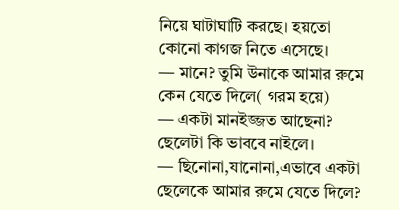নিয়ে ঘাটাঘাটি করছে। হয়তো কোনো কাগজ নিতে এসেছে।
— মানে? তুমি উনাকে আমার রুমে কেন যেতে দিলে( গরম হয়ে)
— একটা মানইজ্জত আছেনা? ছেলেটা কি ভাববে নাইলে।
— ছিনোনা,যানোনা,এভাবে একটা ছেলেকে আমার রুমে যেতে দিলে?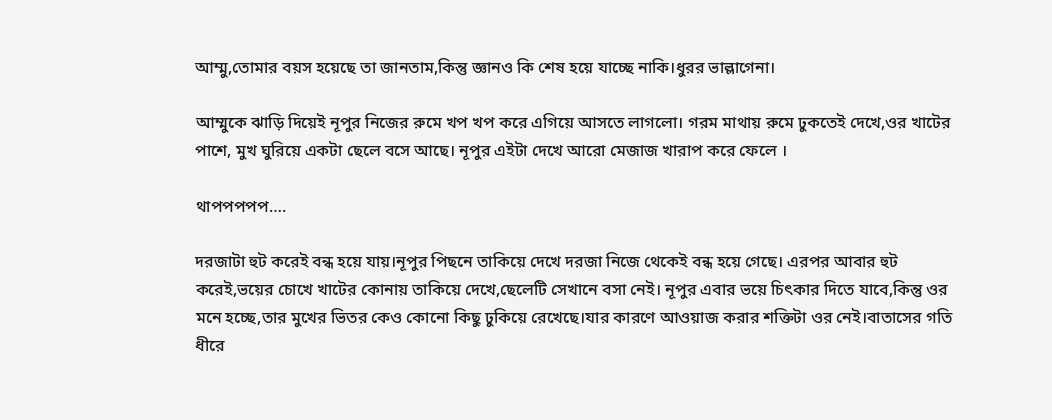আম্মু,তোমার বয়স হয়েছে তা জানতাম,কিন্তু জ্ঞানও কি শেষ হয়ে যাচ্ছে নাকি।ধুরর ভাল্লাগেনা।

আম্মুকে ঝাড়ি দিয়েই নূপুর নিজের রুমে খপ খপ করে এগিয়ে আসতে লাগলো। গরম মাথায় রুমে ঢুকতেই দেখে,ওর খাটের পাশে, মুখ ঘুরিয়ে একটা ছেলে বসে আছে। নূপুর এইটা দেখে আরো মেজাজ খারাপ করে ফেলে ।

থাপপপপপ….

দরজাটা হুট করেই বন্ধ হয়ে যায়।নূপুর পিছনে তাকিয়ে দেখে দরজা নিজে থেকেই বন্ধ হয়ে গেছে। এরপর আবার হুট করেই,ভয়ের চোখে খাটের কোনায় তাকিয়ে দেখে,ছেলেটি সেখানে বসা নেই। নূপুর এবার ভয়ে চিৎকার দিতে যাবে,কিন্তু ওর মনে হচ্ছে,তার মুখের ভিতর কেও কোনো কিছু ঢুকিয়ে রেখেছে।যার কারণে আওয়াজ করার শক্তিটা ওর নেই।বাতাসের গতি ধীরে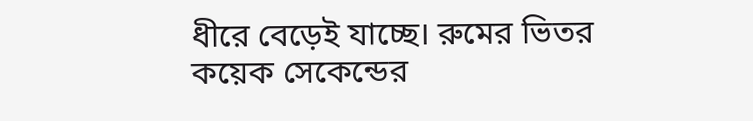ধীরে বেড়েই যাচ্ছে। রুমের ভিতর কয়েক সেকেন্ডের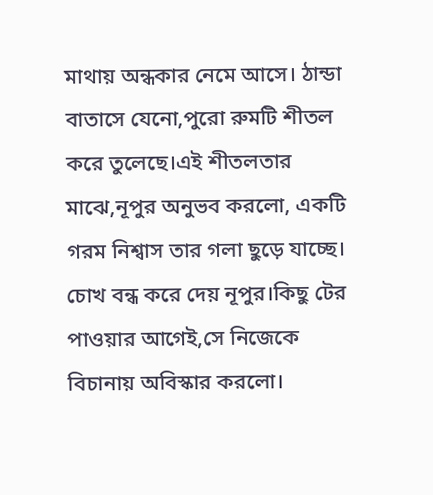মাথায় অন্ধকার নেমে আসে। ঠান্ডা বাতাসে যেনো,পুরো রুমটি শীতল করে তুলেছে।এই শীতলতার মাঝে,নূপুর অনুভব করলো, একটি গরম নিশ্বাস তার গলা ছুড়ে যাচ্ছে। চোখ বন্ধ করে দেয় নূপুর।কিছু টের পাওয়ার আগেই,সে নিজেকে বিচানায় অবিস্কার করলো।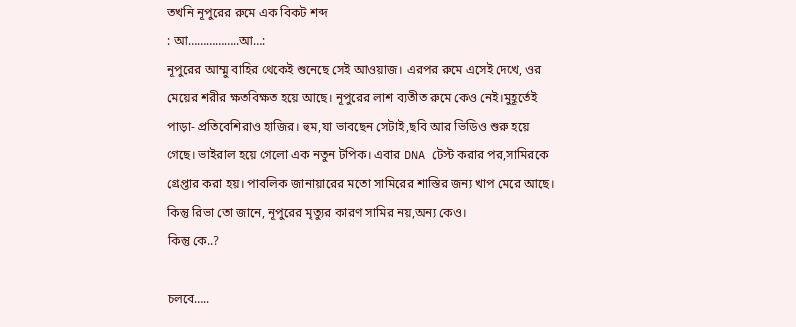তখনি নূপুরের রুমে এক বিকট শব্দ
: আ……………..আ…:
নূপুরের আম্মু বাহির থেকেই শুনেছে সেই আওয়াজ। এরপর রুমে এসেই দেখে, ওর মেয়ের শরীর ক্ষতবিক্ষত হয়ে আছে। নূপুরের লাশ ব্যতীত রুমে কেও নেই।মুহূর্তেই পাড়া- প্রতিবেশিরাও হাজির। হুম,যা ভাবছেন সেটাই,ছবি আর ভিডিও শুরু হয়ে গেছে। ভাইরাল হয়ে গেলো এক নতুন টপিক। এবার DNA টেস্ট করার পর,সামিরকে গ্রেপ্তার করা হয়। পাবলিক জানায়ারের মতো সামিরের শাস্তির জন্য খাপ মেরে আছে। কিন্তু রিভা তো জানে, নূপুরের মৃত্যুর কারণ সামির নয়,অন্য কেও।
কিন্তু কে..?

চলবে…..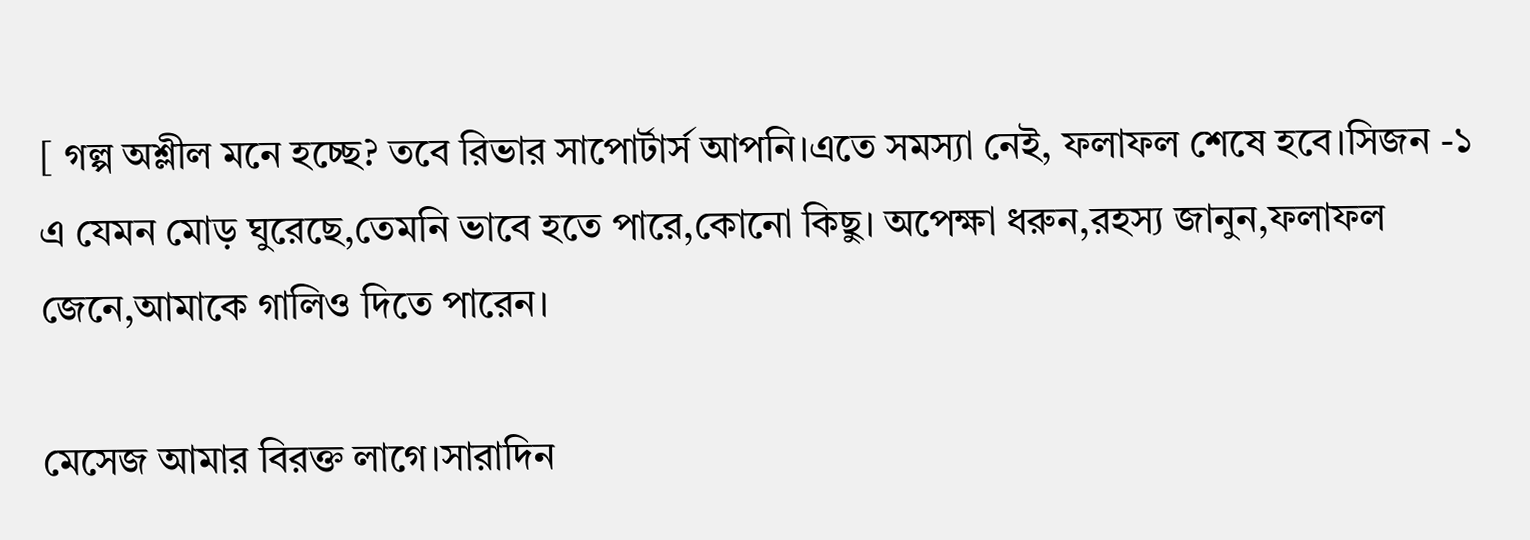[ গল্প অশ্লীল মনে হচ্ছে? তবে রিভার সাপোর্টার্স আপনি।এতে সমস্যা নেই, ফলাফল শেষে হবে।সিজন -১ এ যেমন মোড় ঘুরেছে,তেমনি ভাবে হতে পারে,কোনো কিছু। অপেক্ষা ধরুন,রহস্য জানুন,ফলাফল জেনে,আমাকে গালিও দিতে পারেন।

মেসেজ আমার বিরক্ত লাগে।সারাদিন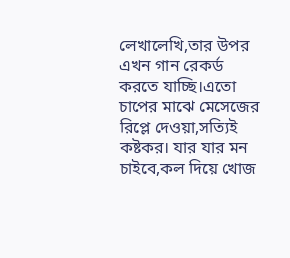লেখালেখি,তার উপর এখন গান রেকর্ড করতে যাচ্ছি।এতো চাপের মাঝে মেসেজের রিপ্লে দেওয়া,সত্যিই কষ্টকর। যার যার মন চাইবে,কল দিয়ে খোজ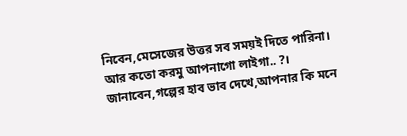নিবেন,মেসেজের উত্তর সব সময়ই দিতে পারিনা।
আর কতো করমু আপনাগো লাইগা.. ?।
জানাবেন,গল্পের হাব ভাব দেখে,আপনার কি মনে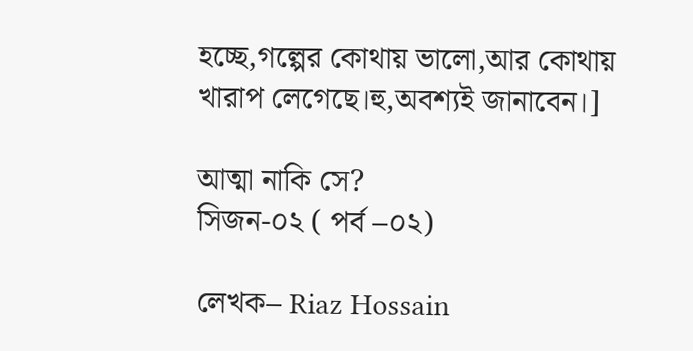হচ্ছে,গল্পের কোথায় ভালো,আর কোথায় খারাপ লেগেছে।হু,অবশ্যই জানাবেন।]

আত্মা নাকি সে?
সিজন-০২ ( পর্ব –০২)

লেখক– Riaz Hossain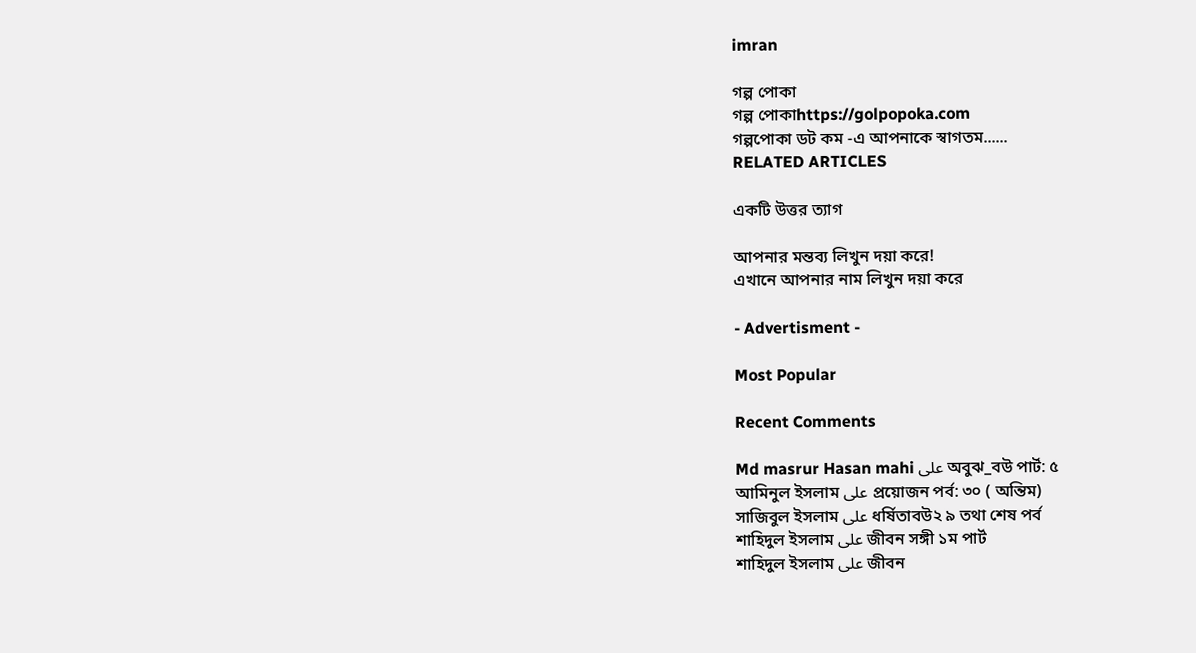imran

গল্প পোকা
গল্প পোকাhttps://golpopoka.com
গল্পপোকা ডট কম -এ আপনাকে স্বাগতম......
RELATED ARTICLES

একটি উত্তর ত্যাগ

আপনার মন্তব্য লিখুন দয়া করে!
এখানে আপনার নাম লিখুন দয়া করে

- Advertisment -

Most Popular

Recent Comments

Md masrur Hasan mahi على অবুঝ_বউ পার্ট: ৫
আমিনুল ইসলাম على প্রয়োজন পর্ব: ৩০ ( অন্তিম)
সাজিবুল ইসলাম على ধর্ষিতাবউ২ ৯ তথা শেষ পর্ব
শাহিদুল ইসলাম على জীবন সঙ্গী ১ম পার্ট
শাহিদুল ইসলাম على জীবন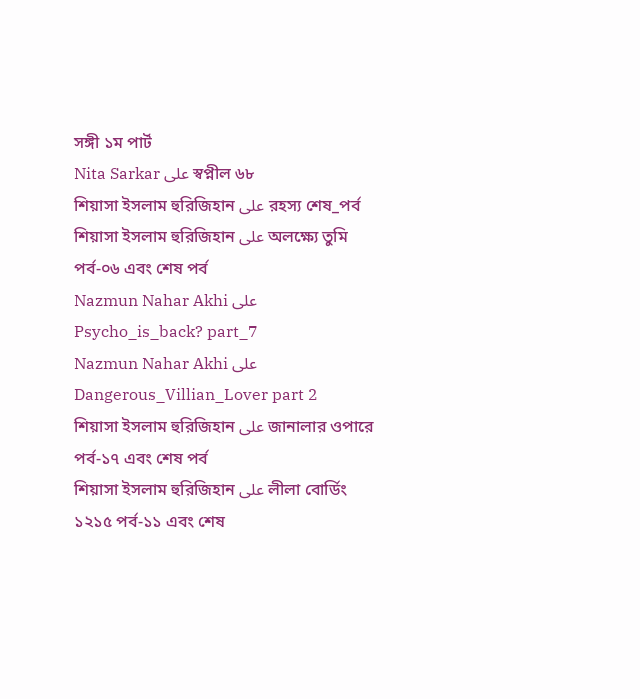সঙ্গী ১ম পার্ট
Nita Sarkar على স্বপ্নীল ৬৮
শিয়াসা ইসলাম হুরিজিহান على রহস্য শেষ_পর্ব
শিয়াসা ইসলাম হুরিজিহান على অলক্ষ্যে তুমি পর্ব-০৬ এবং শেষ পর্ব
Nazmun Nahar Akhi على Psycho_is_back? part_7
Nazmun Nahar Akhi على Dangerous_Villian_Lover part 2
শিয়াসা ইসলাম হুরিজিহান على জানালার ওপারে পর্ব-১৭ এবং শেষ পর্ব
শিয়াসা ইসলাম হুরিজিহান على লীলা বোর্ডিং ১২১৫ পর্ব-১১ এবং শেষ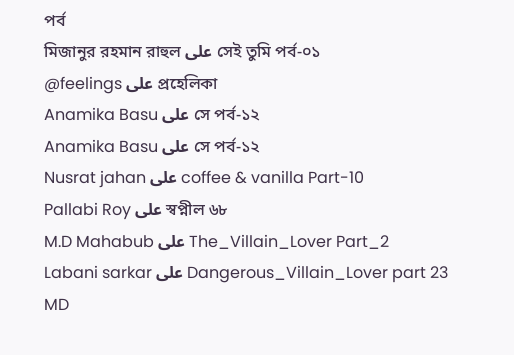পর্ব
মিজানুর রহমান রাহুল على সেই তুমি পর্ব-০১
@feelings على প্রহেলিকা
Anamika Basu على সে পর্ব-১২
Anamika Basu على সে পর্ব-১২
Nusrat jahan على coffee & vanilla Part-10
Pallabi Roy على স্বপ্নীল ৬৮
M.D Mahabub على The_Villain_Lover Part_2
Labani sarkar على Dangerous_Villain_Lover part 23
MD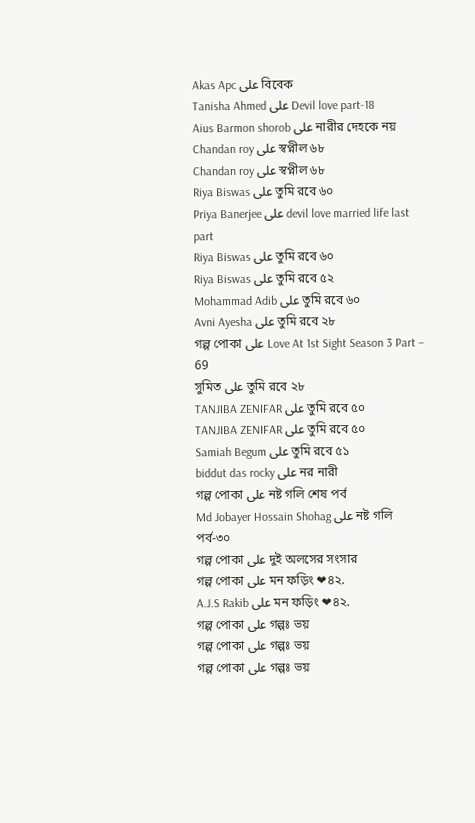Akas Apc على বিবেক
Tanisha Ahmed على Devil love part-18
Aius Barmon shorob على নারীর দেহকে নয়
Chandan roy على স্বপ্নীল ৬৮
Chandan roy على স্বপ্নীল ৬৮
Riya Biswas على তুমি রবে ৬০
Priya Banerjee على devil love married life last part
Riya Biswas على তুমি রবে ৬০
Riya Biswas على তুমি রবে ৫২
Mohammad Adib على তুমি রবে ৬০
Avni Ayesha على তুমি রবে ২৮
গল্প পোকা على Love At 1st Sight Season 3 Part – 69
সুমিত على তুমি রবে ২৮
TANJIBA ZENIFAR على তুমি রবে ৫০
TANJIBA ZENIFAR على তুমি রবে ৫০
Samiah Begum على তুমি রবে ৫১
biddut das rocky على নর নারী
গল্প পোকা على নষ্ট গলি শেষ পর্ব
Md Jobayer Hossain Shohag على নষ্ট গলি পর্ব-৩০
গল্প পোকা على দুই অলসের সংসার
গল্প পোকা على মন ফড়িং ❤৪২.
A.J.S Rakib على মন ফড়িং ❤৪২.
গল্প পোকা على গল্পঃ ভয়
গল্প পোকা على গল্পঃ ভয়
গল্প পোকা على গল্পঃ ভয়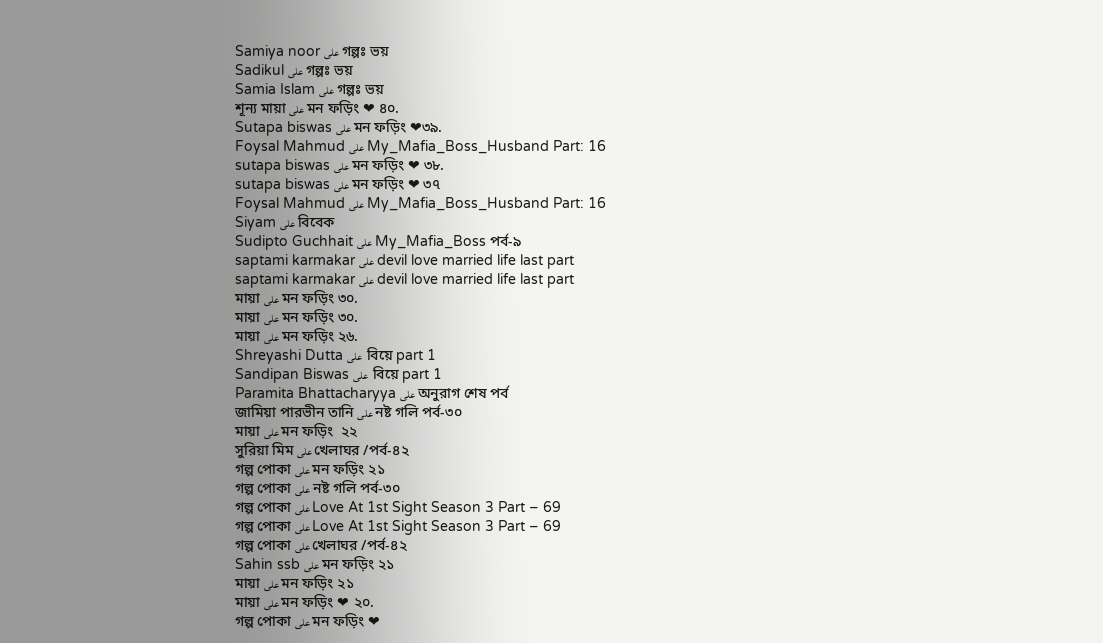Samiya noor على গল্পঃ ভয়
Sadikul على গল্পঃ ভয়
Samia Islam على গল্পঃ ভয়
শূন্য মায়া على মন ফড়িং ❤ ৪০.
Sutapa biswas على মন ফড়িং ❤৩৯.
Foysal Mahmud على My_Mafia_Boss_Husband Part: 16
sutapa biswas على মন ফড়িং ❤ ৩৮.
sutapa biswas على মন ফড়িং ❤ ৩৭
Foysal Mahmud على My_Mafia_Boss_Husband Part: 16
Siyam على বিবেক
Sudipto Guchhait على My_Mafia_Boss পর্ব-৯
saptami karmakar على devil love married life last part
saptami karmakar على devil love married life last part
মায়া على মন ফড়িং ৩০.
মায়া على মন ফড়িং ৩০.
মায়া على মন ফড়িং ২৬.
Shreyashi Dutta على  বিয়ে part 1
Sandipan Biswas على  বিয়ে part 1
Paramita Bhattacharyya على অনুরাগ শেষ পর্ব
জামিয়া পারভীন তানি على নষ্ট গলি পর্ব-৩০
মায়া على মন ফড়িং  ২২
সুরিয়া মিম على খেলাঘর /পর্ব-৪২
গল্প পোকা على মন ফড়িং ২১
গল্প পোকা على নষ্ট গলি পর্ব-৩০
গল্প পোকা على Love At 1st Sight Season 3 Part – 69
গল্প পোকা على Love At 1st Sight Season 3 Part – 69
গল্প পোকা على খেলাঘর /পর্ব-৪২
Sahin ssb على মন ফড়িং ২১
মায়া على মন ফড়িং ২১
মায়া على মন ফড়িং ❤ ২০.
গল্প পোকা على মন ফড়িং ❤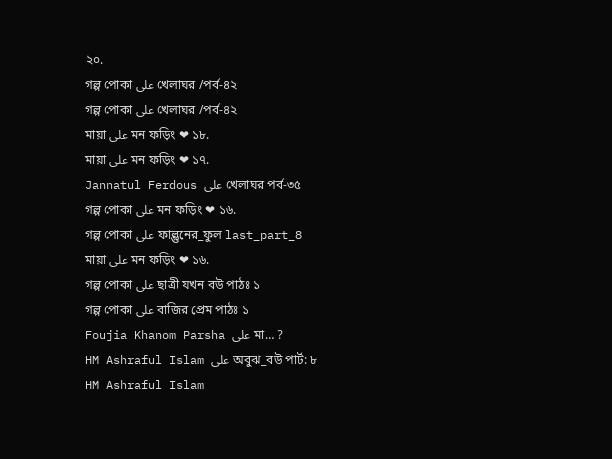২০.
গল্প পোকা على খেলাঘর /পর্ব-৪২
গল্প পোকা على খেলাঘর /পর্ব-৪২
মায়া على মন ফড়িং ❤ ১৮.
মায়া على মন ফড়িং ❤ ১৭.
Jannatul Ferdous على খেলাঘর পর্ব-৩৫
গল্প পোকা على মন ফড়িং ❤ ১৬.
গল্প পোকা على ফাল্গুনের_ফুল last_part_8
মায়া على মন ফড়িং ❤ ১৬.
গল্প পোকা على ছাত্রী যখন বউ পাঠঃ ১
গল্প পোকা على বাজির প্রেম পাঠঃ ১
Foujia Khanom Parsha على মা… ?
HM Ashraful Islam على অবুঝ_বউ পার্ট: ৮
HM Ashraful Islam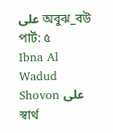على অবুঝ_বউ পার্ট: ৫
Ibna Al Wadud Shovon على স্বার্থ